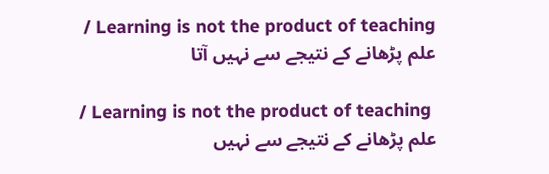Learning is not the product of teaching / علم پڑھانے کے نتیجے سے نہیں آتا

 Learning is not the product of teaching / علم پڑھانے کے نتیجے سے نہیں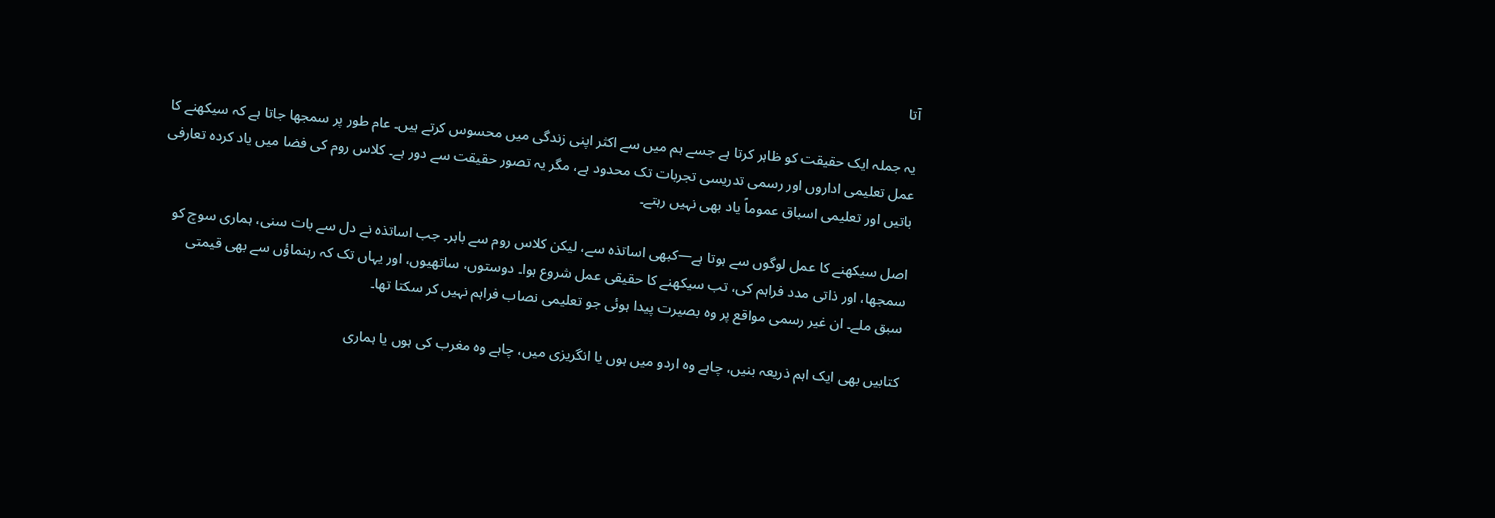آتا

یہ جملہ ایک حقیقت کو ظاہر کرتا ہے جسے ہم میں سے اکثر اپنی زندگی میں محسوس کرتے ہیں۔ عام طور پر سمجھا جاتا ہے کہ سیکھنے کا عمل تعلیمی اداروں اور رسمی تدریسی تجربات تک محدود ہے، مگر یہ تصور حقیقت سے دور ہے۔ کلاس روم کی فضا میں یاد کردہ تعارفی باتیں اور تعلیمی اسباق عموماً یاد بھی نہیں رہتے۔

اصل سیکھنے کا عمل لوگوں سے ہوتا ہے—کبھی اساتذہ سے، لیکن کلاس روم سے باہر۔ جب اساتذہ نے دل سے بات سنی، ہماری سوچ کو سمجھا، اور ذاتی مدد فراہم کی، تب سیکھنے کا حقیقی عمل شروع ہوا۔ دوستوں، ساتھیوں، اور یہاں تک کہ رہنماؤں سے بھی قیمتی سبق ملے۔ ان غیر رسمی مواقع پر وہ بصیرت پیدا ہوئی جو تعلیمی نصاب فراہم نہیں کر سکتا تھا۔

کتابیں بھی ایک اہم ذریعہ بنیں، چاہے وہ اردو میں ہوں یا انگریزی میں، چاہے وہ مغرب کی ہوں یا ہماری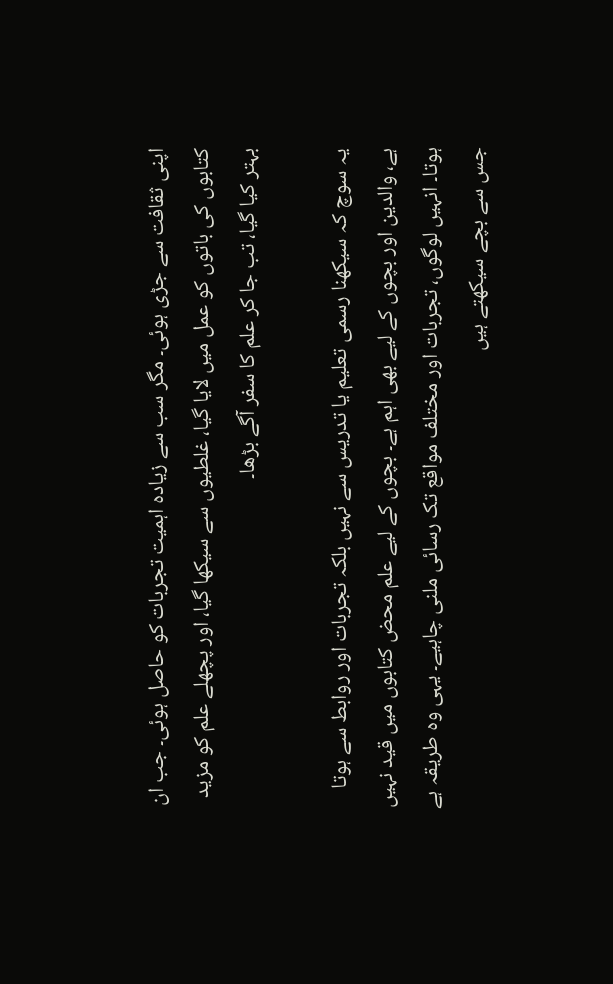اپنی ثقافت سے جڑی ہوئی۔ مگر سب سے زیادہ اہمیت تجربات کو حاصل ہوئی۔ جب ان کتابوں کی باتوں کو عمل میں لایا گیا، غلطیوں سے سیکھا گیا، اور پچھلے علم کو مزید بہتر کیا گیا، تب جا کر علم کا سفر آگے بڑھا۔

یہ سوچ کہ سیکھنا رسمی تعلیم یا تدریس سے نہیں بلکہ تجربات اور روابط سے ہوتا ہے، والدین اور بچوں کے لیے بھی اہم ہے۔ بچوں کے لیے علم محض کتابوں میں قید نہیں ہوتا۔ انہیں لوگوں، تجربات اور مختلف مواقع تک رسائی ملنی چاہیے۔ یہی وہ طریقہ ہے جس سے بچے سیکھتے ہیں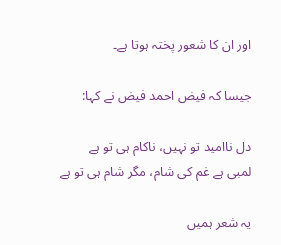اور ان کا شعور پختہ ہوتا ہے۔

جیسا کہ فیض احمد فیض نے کہا:

دل ناامید تو نہیں، ناکام ہی تو ہے
لمبی ہے غم کی شام، مگر شام ہی تو ہے

یہ شعر ہمیں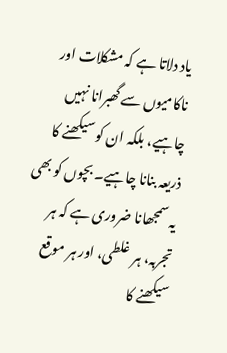یاد دلاتا ہے کہ مشکلات اور ناکامیوں سے گھبرانا نہیں چاہیے، بلکہ ان کو سیکھنے کا ذریعہ بنانا چاہیے۔ بچوں کو بھی یہ سمجھانا ضروری ہے کہ ہر تجربہ، ہر غلطی، اور ہر موقع سیکھنے کا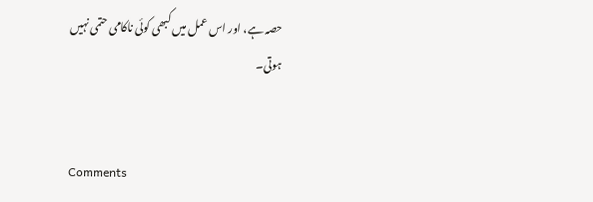حصہ ہے، اور اس عمل میں کبھی کوئی ناکامی حتمی نہیں ہوتی۔


Comments